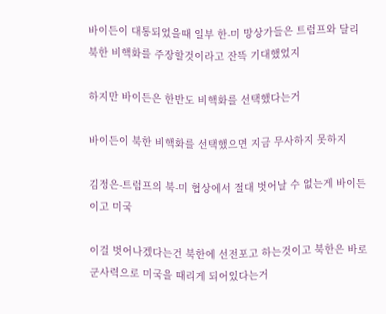바이든이 대통되었을때 일부 한-미 망상가들은 트럼프와 달리 북한 비핵화를 주장할것이라고 잔뜩 기대했었지

하지만 바이든은 한반도 비핵화를 선택했다는거

바이든이 북한 비핵화를 선택했으면 지금 무사하지 못하지

김정은-트럼프의 북-미 협상에서 절대 벗어날 수 없는게 바이든이고 미국

이걸 벗어나겠다는건 북한에 선전포고 하는것이고 북한은 바로 군사력으로 미국을 때리게 되어있다는거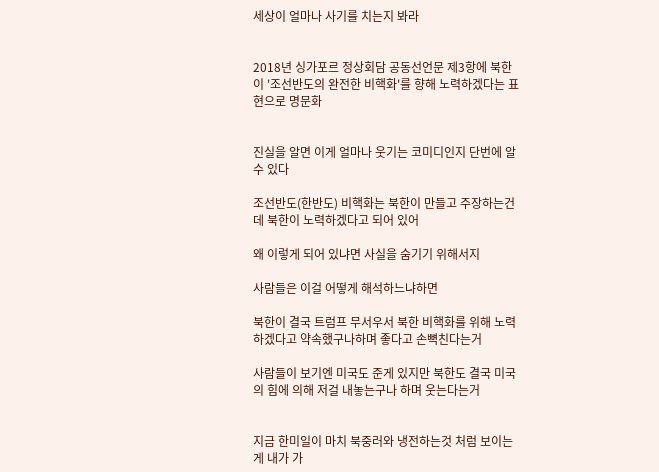세상이 얼마나 사기를 치는지 봐라


2018년 싱가포르 정상회담 공동선언문 제3항에 북한이 '조선반도의 완전한 비핵화'를 향해 노력하겠다는 표현으로 명문화


진실을 알면 이게 얼마나 웃기는 코미디인지 단번에 알 수 있다

조선반도(한반도) 비핵화는 북한이 만들고 주장하는건데 북한이 노력하겠다고 되어 있어

왜 이렇게 되어 있냐면 사실을 숨기기 위해서지

사람들은 이걸 어떻게 해석하느냐하면

북한이 결국 트럼프 무서우서 북한 비핵화를 위해 노력하겠다고 약속했구나하며 좋다고 손뼉친다는거

사람들이 보기엔 미국도 준게 있지만 북한도 결국 미국의 힘에 의해 저걸 내놓는구나 하며 웃는다는거


지금 한미일이 마치 북중러와 냉전하는것 처럼 보이는게 내가 가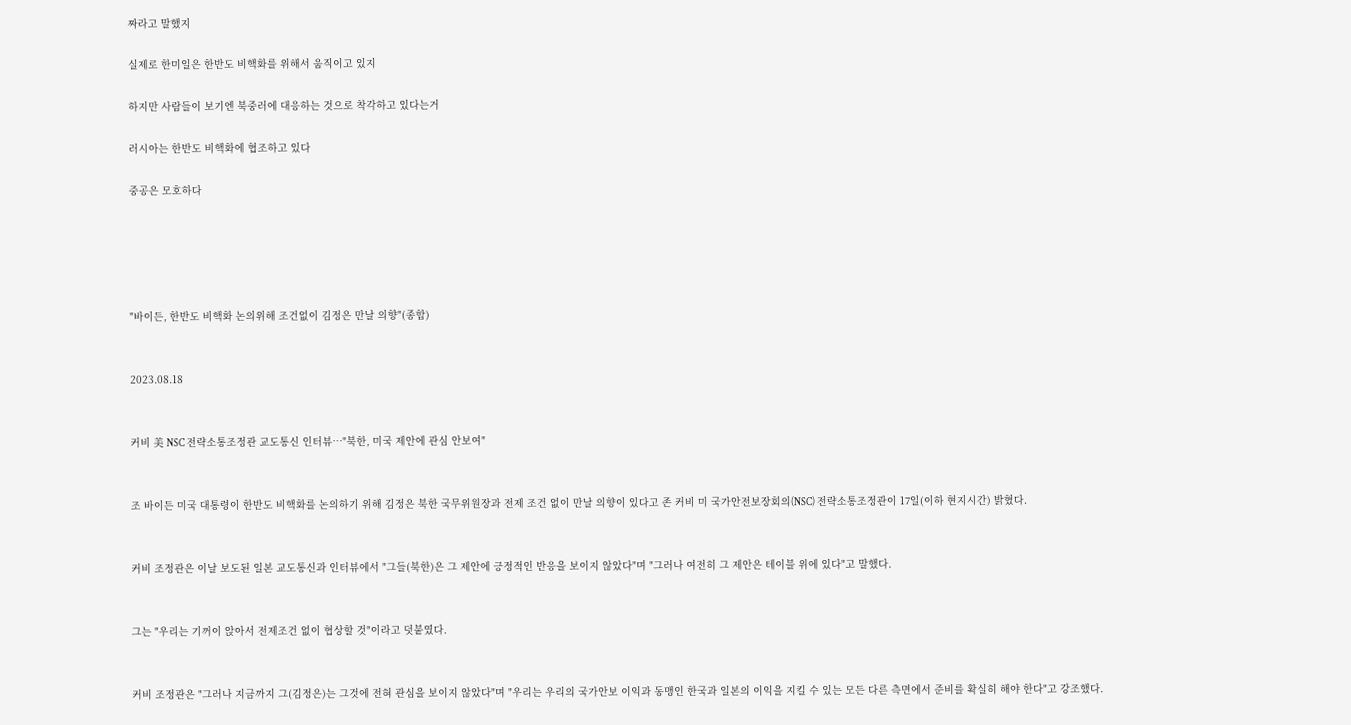짜라고 말했지

실제로 한미일은 한반도 비핵화를 위해서 움직이고 있지

하지만 사람들이 보기엔 북중러에 대응하는 것으로 착각하고 있다는거

러시아는 한반도 비핵화에 협조하고 있다

중공은 모호하다





"바이든, 한반도 비핵화 논의위해 조건없이 김정은 만날 의향"(종합)


2023.08.18


커비 美 NSC 전략소통조정관 교도통신 인터뷰…"북한, 미국 제안에 관심 안보여"


조 바이든 미국 대통령이 한반도 비핵화를 논의하기 위해 김정은 북한 국무위원장과 전제 조건 없이 만날 의향이 있다고 존 커비 미 국가안전보장회의(NSC) 전략소통조정관이 17일(이하 현지시간) 밝혔다.


커비 조정관은 이날 보도된 일본 교도통신과 인터뷰에서 "그들(북한)은 그 제안에 긍정적인 반응을 보이지 않았다"며 "그러나 여전히 그 제안은 테이블 위에 있다"고 말했다.


그는 "우리는 기꺼이 앉아서 전제조건 없이 협상할 것"이라고 덧붙였다.


커비 조정관은 "그러나 지금까지 그(김정은)는 그것에 전혀 관심을 보이지 않았다"며 "우리는 우리의 국가안보 이익과 동맹인 한국과 일본의 이익을 지킬 수 있는 모든 다른 측면에서 준비를 확실히 해야 한다"고 강조했다.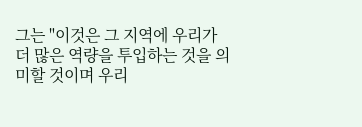그는 "이것은 그 지역에 우리가 더 많은 역량을 투입하는 것을 의미할 것이며 우리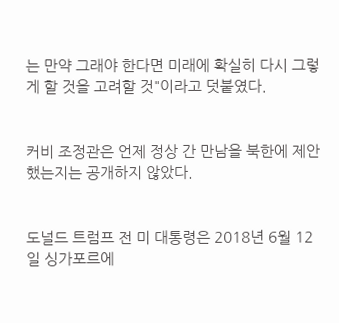는 만약 그래야 한다면 미래에 확실히 다시 그렇게 할 것을 고려할 것"이라고 덧붙였다.


커비 조정관은 언제 정상 간 만남을 북한에 제안했는지는 공개하지 않았다.


도널드 트럼프 전 미 대통령은 2018년 6월 12일 싱가포르에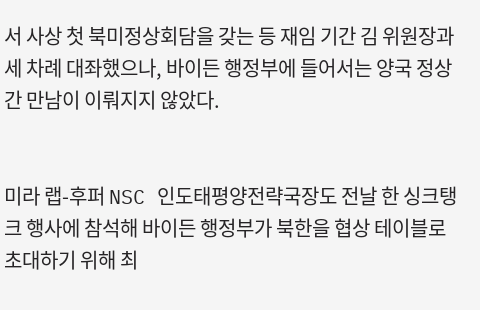서 사상 첫 북미정상회담을 갖는 등 재임 기간 김 위원장과 세 차례 대좌했으나, 바이든 행정부에 들어서는 양국 정상 간 만남이 이뤄지지 않았다.


미라 랩-후퍼 NSC 인도태평양전략국장도 전날 한 싱크탱크 행사에 참석해 바이든 행정부가 북한을 협상 테이블로 초대하기 위해 최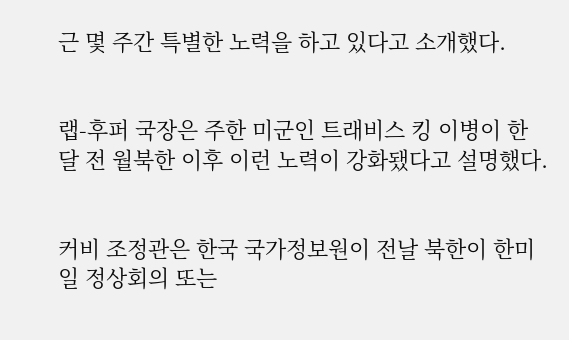근 몇 주간 특별한 노력을 하고 있다고 소개했다.


랩-후퍼 국장은 주한 미군인 트래비스 킹 이병이 한 달 전 월북한 이후 이런 노력이 강화됐다고 설명했다.


커비 조정관은 한국 국가정보원이 전날 북한이 한미일 정상회의 또는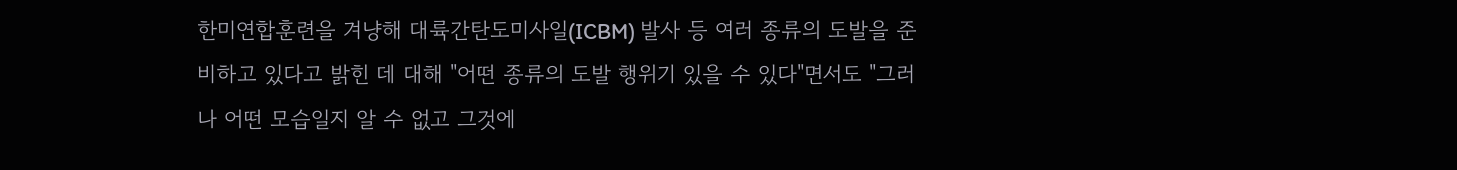한미연합훈련을 겨냥해 대륙간탄도미사일(ICBM) 발사 등 여러 종류의 도발을 준비하고 있다고 밝힌 데 대해 "어떤 종류의 도발 행위기 있을 수 있다"면서도 "그러나 어떤 모습일지 알 수 없고 그것에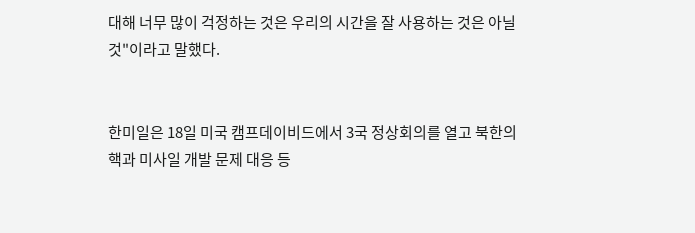대해 너무 많이 걱정하는 것은 우리의 시간을 잘 사용하는 것은 아닐 것"이라고 말했다.


한미일은 18일 미국 캠프데이비드에서 3국 정상회의를 열고 북한의 핵과 미사일 개발 문제 대응 등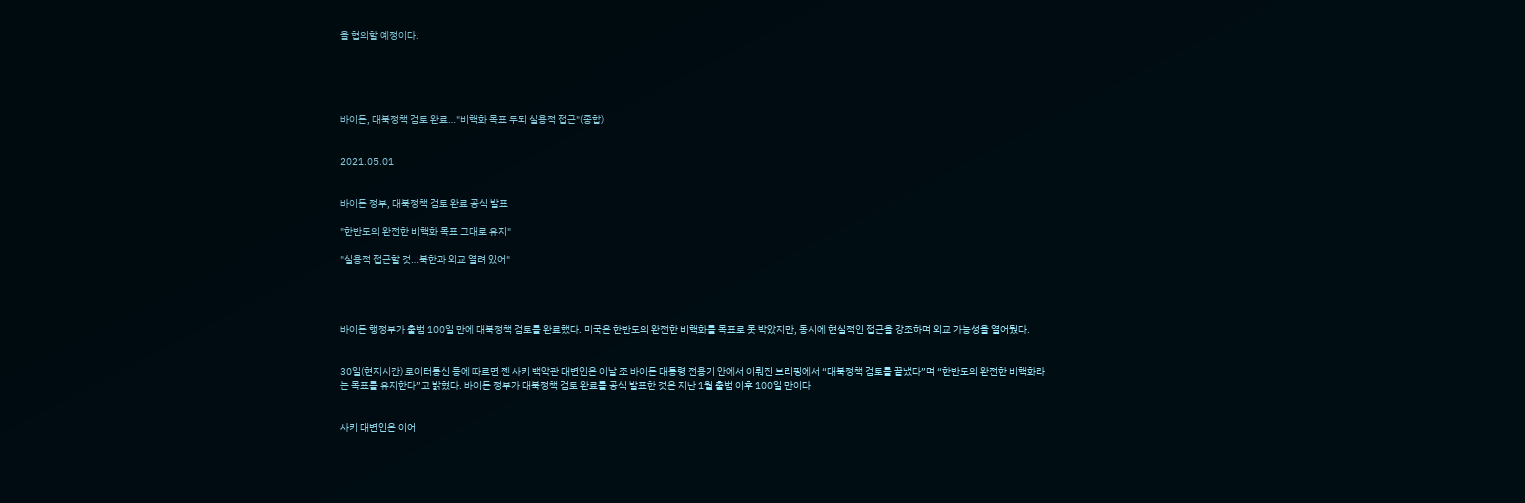을 협의할 예정이다.





바이든, 대북정책 검토 완료…"비핵화 목표 두되 실용적 접근"(종합)


2021.05.01


바이든 정부, 대북정책 검토 완료 공식 발표

"한반도의 완전한 비핵화 목표 그대로 유지"

"실용적 접근할 것…북한과 외교 열려 있어"




바이든 행정부가 출범 100일 만에 대북정책 검토를 완료했다. 미국은 한반도의 완전한 비핵화를 목표로 못 박았지만, 동시에 현실적인 접근을 강조하며 외교 가능성을 열어뒀다.


30일(현지시간) 로이터통신 등에 따르면 젠 사키 백악관 대변인은 이날 조 바이든 대통령 전용기 안에서 이뤄진 브리핑에서 “대북정책 검토를 끝냈다”며 “한반도의 완전한 비핵화라는 목표를 유지한다”고 밝혔다. 바이든 정부가 대북정책 검토 완료를 공식 발표한 것은 지난 1월 출범 이후 100일 만이다


사키 대변인은 이어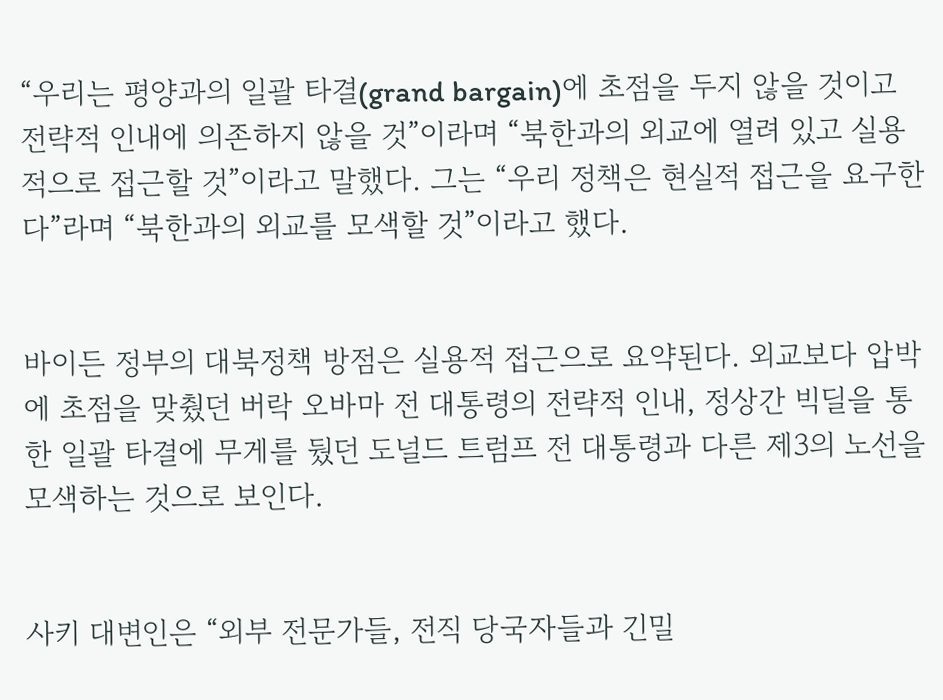“우리는 평양과의 일괄 타결(grand bargain)에 초점을 두지 않을 것이고 전략적 인내에 의존하지 않을 것”이라며 “북한과의 외교에 열려 있고 실용적으로 접근할 것”이라고 말했다. 그는 “우리 정책은 현실적 접근을 요구한다”라며 “북한과의 외교를 모색할 것”이라고 했다.


바이든 정부의 대북정책 방점은 실용적 접근으로 요약된다. 외교보다 압박에 초점을 맞췄던 버락 오바마 전 대통령의 전략적 인내, 정상간 빅딜을 통한 일괄 타결에 무게를 뒀던 도널드 트럼프 전 대통령과 다른 제3의 노선을 모색하는 것으로 보인다.


사키 대변인은 “외부 전문가들, 전직 당국자들과 긴밀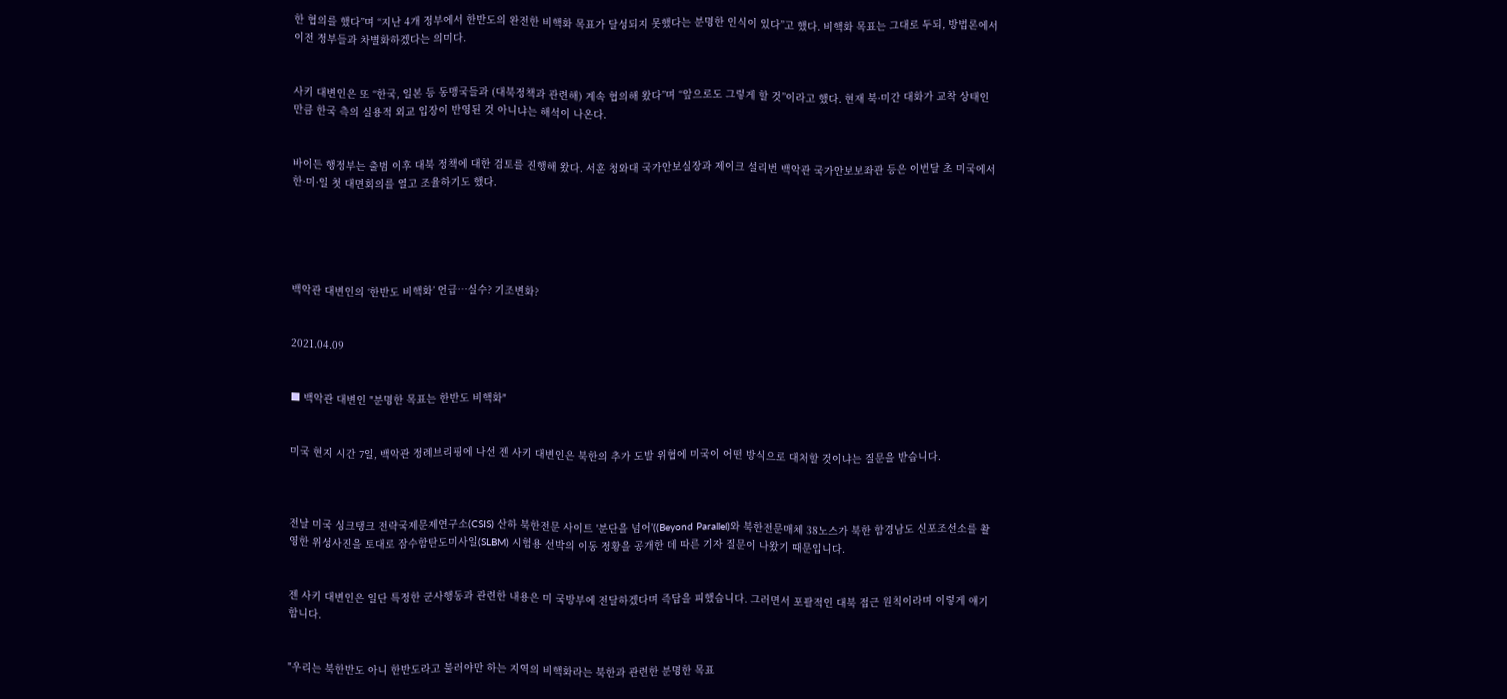한 협의를 했다”며 “지난 4개 정부에서 한반도의 완전한 비핵화 목표가 달성되지 못했다는 분명한 인식이 있다”고 했다. 비핵화 목표는 그대로 두되, 방법론에서 이전 정부들과 차별화하겠다는 의미다.


사키 대변인은 또 “한국, 일본 등 동맹국들과 (대북정책과 관련해) 계속 협의해 왔다”며 “앞으로도 그렇게 할 것”이라고 했다. 현재 북·미간 대화가 교착 상태인 만큼 한국 측의 실용적 외교 입장이 반영된 것 아니냐는 해석이 나온다.


바이든 행정부는 출범 이후 대북 정책에 대한 검토를 진행해 왔다. 서훈 청와대 국가안보실장과 제이크 설리번 백악관 국가안보보좌관 등은 이번달 초 미국에서 한·미·일 첫 대면회의를 열고 조율하기도 했다.





백악관 대변인의 ‘한반도 비핵화’ 언급…실수? 기조변화?


2021.04.09


■ 백악관 대변인 "분명한 목표는 한반도 비핵화"


미국 현지 시간 7일, 백악관 정례브리핑에 나선 젠 사키 대변인은 북한의 추가 도발 위협에 미국이 어떤 방식으로 대처할 것이냐는 질문을 받습니다.



전날 미국 싱크탱크 전략국제문제연구소(CSIS) 산하 북한전문 사이트 '분단을 넘어'((Beyond Parallel)와 북한전문매체 38노스가 북한 함경남도 신포조선소를 촬영한 위성사진을 토대로 잠수함탄도미사일(SLBM) 시험용 선박의 이동 정황을 공개한 데 따른 기자 질문이 나왔기 때문입니다.


젠 사키 대변인은 일단 특정한 군사행동과 관련한 내용은 미 국방부에 전달하겠다며 즉답을 피했습니다. 그러면서 포괄적인 대북 접근 원칙이라며 이렇게 얘기합니다.


"우리는 북한반도 아니 한반도라고 불러야만 하는 지역의 비핵화라는 북한과 관련한 분명한 목표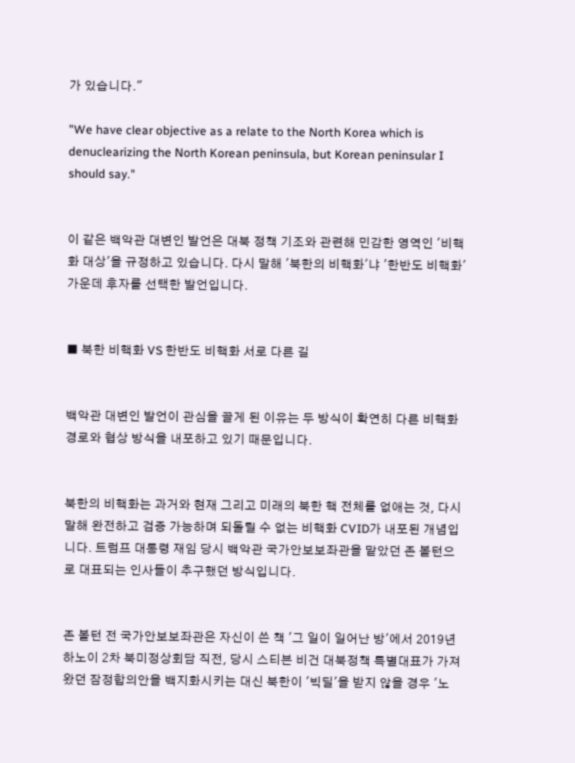가 있습니다."

"We have clear objective as a relate to the North Korea which is denuclearizing the North Korean peninsula, but Korean peninsular I should say."


이 같은 백악관 대변인 발언은 대북 정책 기조와 관련해 민감한 영역인 '비핵화 대상'을 규정하고 있습니다. 다시 말해 '북한의 비핵화'냐 '한반도 비핵화' 가운데 후자를 선택한 발언입니다.


■ 북한 비핵화 VS 한반도 비핵화 서로 다른 길


백악관 대변인 발언이 관심을 끌게 된 이유는 두 방식이 확연히 다른 비핵화 경로와 협상 방식을 내포하고 있기 때문입니다.


북한의 비핵화는 과거와 현재 그리고 미래의 북한 핵 전체를 없애는 것, 다시 말해 완전하고 검증 가능하며 되돌릴 수 없는 비핵화 CVID가 내포된 개념입니다. 트럼프 대통령 재임 당시 백악관 국가안보보좌관을 맡았던 존 볼턴으로 대표되는 인사들이 추구했던 방식입니다.


존 볼턴 전 국가안보보좌관은 자신이 쓴 책 '그 일이 일어난 방'에서 2019년 하노이 2차 북미정상회담 직전, 당시 스티븐 비건 대북정책 특별대표가 가져왔던 잠정합의안을 백지화시키는 대신 북한이 '빅딜'을 받지 않을 경우 '노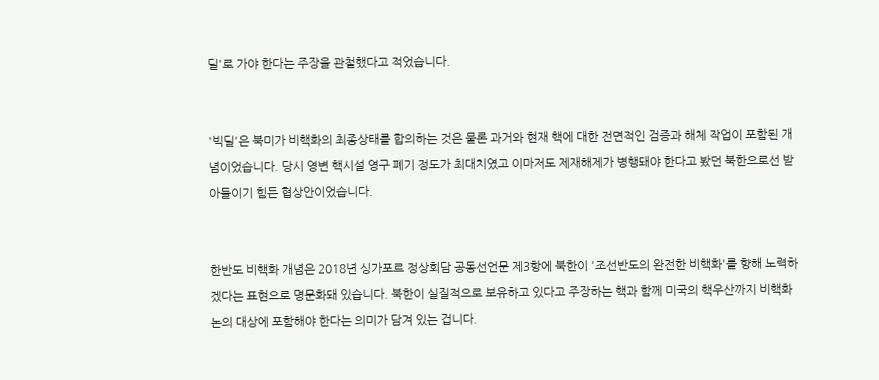딜'로 가야 한다는 주장을 관철했다고 적었습니다.


'빅딜'은 북미가 비핵화의 최종상태를 합의하는 것은 물론 과거와 현재 핵에 대한 전면적인 검증과 해체 작업이 포함된 개념이었습니다. 당시 영변 핵시설 영구 폐기 정도가 최대치였고 이마저도 제재해제가 병행돼야 한다고 봤던 북한으로선 받아들이기 힘든 협상안이었습니다.


한반도 비핵화 개념은 2018년 싱가포르 정상회담 공동선언문 제3항에 북한이 '조선반도의 완전한 비핵화'를 향해 노력하겠다는 표현으로 명문화돼 있습니다. 북한이 실질적으로 보유하고 있다고 주장하는 핵과 함께 미국의 핵우산까지 비핵화 논의 대상에 포함해야 한다는 의미가 담겨 있는 겁니다.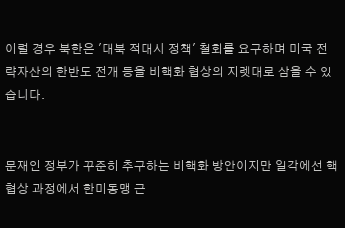이럴 경우 북한은 '대북 적대시 정책' 철회를 요구하며 미국 전략자산의 한반도 전개 등을 비핵화 협상의 지렛대로 삼을 수 있습니다.


문재인 정부가 꾸준히 추구하는 비핵화 방안이지만 일각에선 핵협상 과정에서 한미동맹 근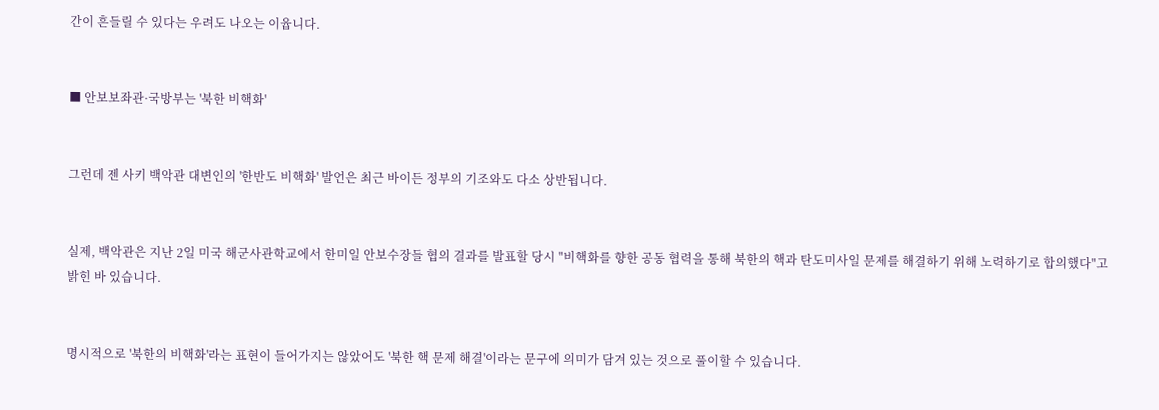간이 흔들릴 수 있다는 우려도 나오는 이윱니다.


■ 안보보좌관·국방부는 '북한 비핵화'


그런데 젠 사키 백악관 대변인의 '한반도 비핵화' 발언은 최근 바이든 정부의 기조와도 다소 상반됩니다.


실제, 백악관은 지난 2일 미국 해군사관학교에서 한미일 안보수장들 협의 결과를 발표할 당시 "비핵화를 향한 공동 협력을 통해 북한의 핵과 탄도미사일 문제를 해결하기 위해 노력하기로 합의했다"고 밝힌 바 있습니다.


명시적으로 '북한의 비핵화'라는 표현이 들어가지는 않았어도 '북한 핵 문제 해결'이라는 문구에 의미가 담겨 있는 것으로 풀이할 수 있습니다.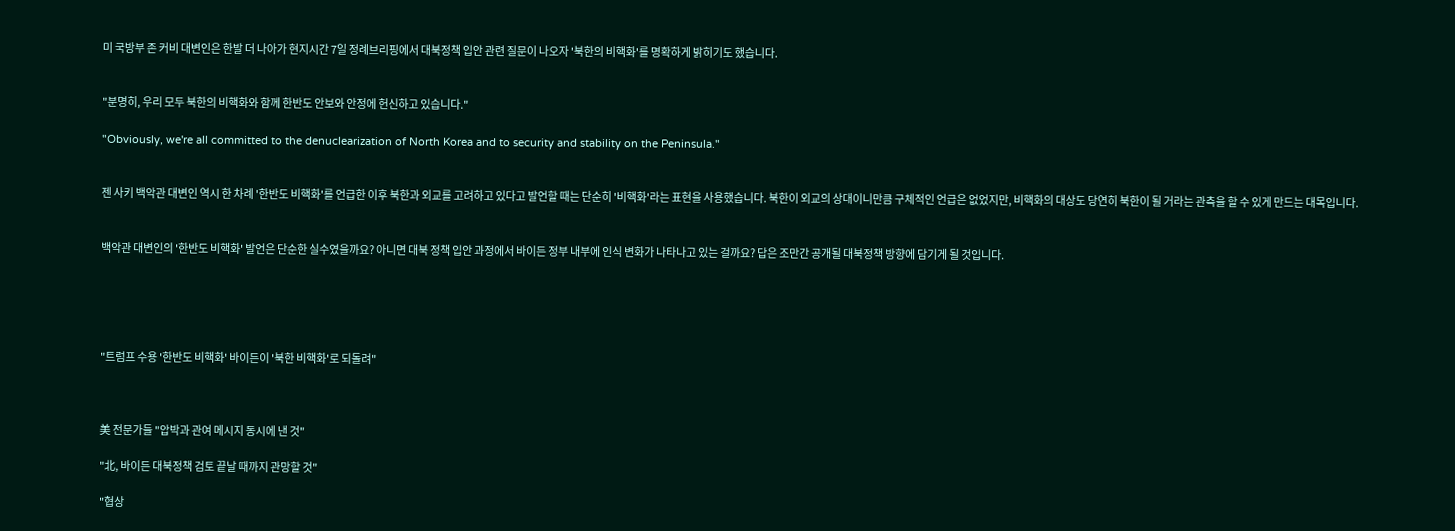미 국방부 존 커비 대변인은 한발 더 나아가 현지시간 7일 정례브리핑에서 대북정책 입안 관련 질문이 나오자 '북한의 비핵화'를 명확하게 밝히기도 했습니다.


"분명히, 우리 모두 북한의 비핵화와 함께 한반도 안보와 안정에 헌신하고 있습니다."

"Obviously, we're all committed to the denuclearization of North Korea and to security and stability on the Peninsula."


젠 사키 백악관 대변인 역시 한 차례 '한반도 비핵화'를 언급한 이후 북한과 외교를 고려하고 있다고 발언할 때는 단순히 '비핵화'라는 표현을 사용했습니다. 북한이 외교의 상대이니만큼 구체적인 언급은 없었지만, 비핵화의 대상도 당연히 북한이 될 거라는 관측을 할 수 있게 만드는 대목입니다.


백악관 대변인의 '한반도 비핵화' 발언은 단순한 실수였을까요? 아니면 대북 정책 입안 과정에서 바이든 정부 내부에 인식 변화가 나타나고 있는 걸까요? 답은 조만간 공개될 대북정책 방향에 담기게 될 것입니다.





"트럼프 수용 '한반도 비핵화' 바이든이 '북한 비핵화'로 되돌려"



美 전문가들 "압박과 관여 메시지 동시에 낸 것"

"北, 바이든 대북정책 검토 끝날 때까지 관망할 것"

"협상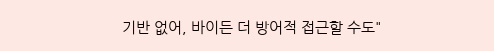기반 없어, 바이든 더 방어적 접근할 수도"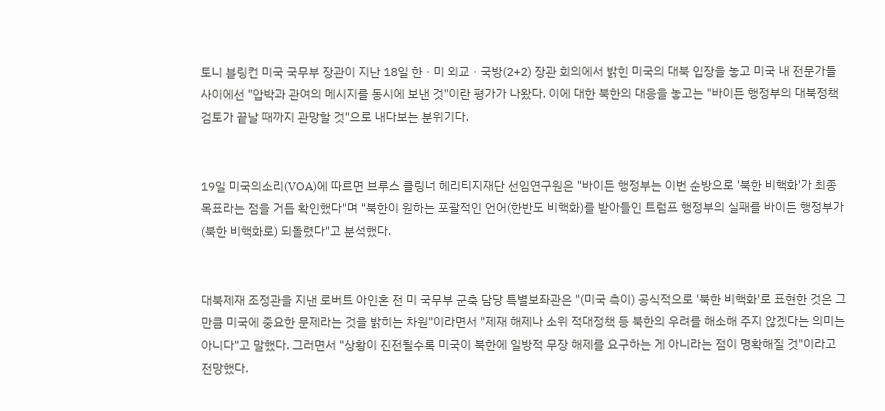토니 블링컨 미국 국무부 장관이 지난 18일 한ㆍ미 외교ㆍ국방(2+2) 장관 회의에서 밝힌 미국의 대북 입장을 놓고 미국 내 전문가들 사이에선 "압박과 관여의 메시지를 동시에 보낸 것"이란 평가가 나왔다. 이에 대한 북한의 대응을 놓고는 "바이든 행정부의 대북정책 검토가 끝날 때까지 관망할 것"으로 내다보는 분위기다.


19일 미국의소리(VOA)에 따르면 브루스 클링너 헤리티지재단 선임연구원은 "바이든 행정부는 이번 순방으로 '북한 비핵화'가 최종 목표라는 점을 거듭 확인했다"며 "북한이 원하는 포괄적인 언어(한반도 비핵화)를 받아들인 트럼프 행정부의 실패를 바이든 행정부가 (북한 비핵화로) 되돌렸다"고 분석했다.


대북제재 조정관을 지낸 로버트 아인혼 전 미 국무부 군축 담당 특별보좌관은 "(미국 측이) 공식적으로 '북한 비핵화'로 표현한 것은 그만큼 미국에 중요한 문제라는 것을 밝히는 차원"이라면서 "제재 해제나 소위 적대정책 등 북한의 우려를 해소해 주지 않겠다는 의미는 아니다"고 말했다. 그러면서 "상황이 진전될수록 미국이 북한에 일방적 무장 해제를 요구하는 게 아니라는 점이 명확해질 것"이라고 전망했다.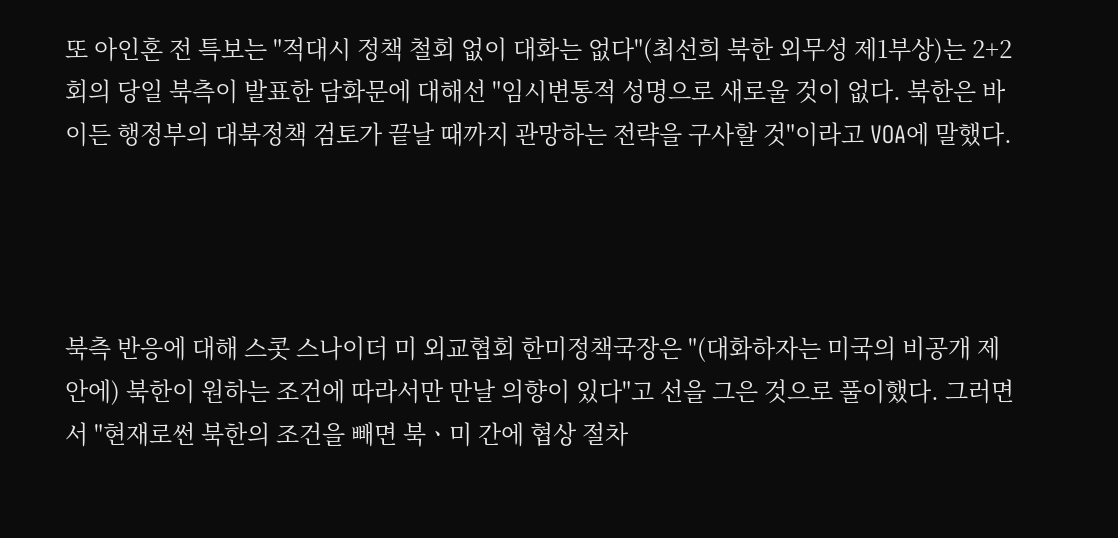또 아인혼 전 특보는 "적대시 정책 철회 없이 대화는 없다"(최선희 북한 외무성 제1부상)는 2+2 회의 당일 북측이 발표한 담화문에 대해선 "임시변통적 성명으로 새로울 것이 없다. 북한은 바이든 행정부의 대북정책 검토가 끝날 때까지 관망하는 전략을 구사할 것"이라고 VOA에 말했다.




북측 반응에 대해 스콧 스나이더 미 외교협회 한미정책국장은 "(대화하자는 미국의 비공개 제안에) 북한이 원하는 조건에 따라서만 만날 의향이 있다"고 선을 그은 것으로 풀이했다. 그러면서 "현재로썬 북한의 조건을 빼면 북ㆍ미 간에 협상 절차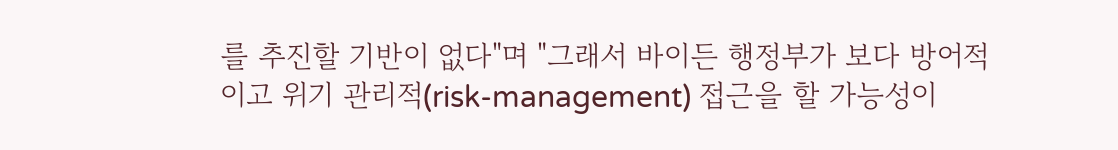를 추진할 기반이 없다"며 "그래서 바이든 행정부가 보다 방어적이고 위기 관리적(risk-management) 접근을 할 가능성이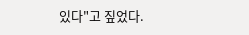있다"고 짚었다.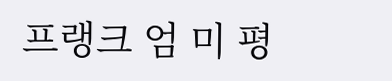프랭크 엄 미 평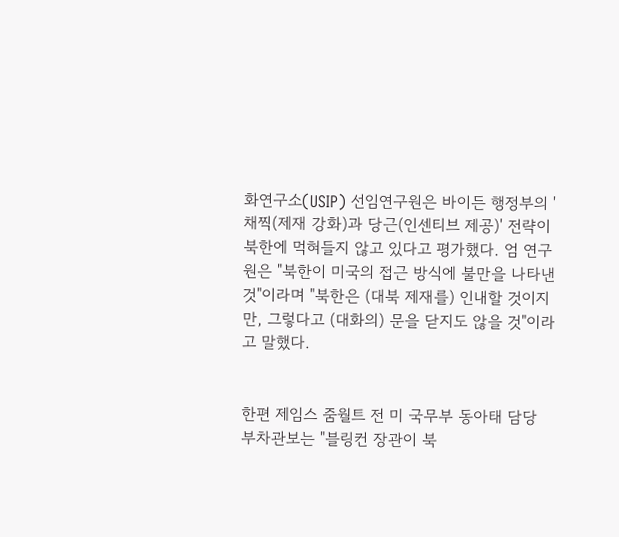화연구소(USIP) 선임연구원은 바이든 행정부의 '채찍(제재 강화)과 당근(인센티브 제공)' 전략이 북한에 먹혀들지 않고 있다고 평가했다. 엄 연구원은 "북한이 미국의 접근 방식에 불만을 나타낸 것"이라며 "북한은 (대북 제재를) 인내할 것이지만, 그렇다고 (대화의) 문을 닫지도 않을 것"이라고 말했다.


한편 제임스 줌월트 전 미 국무부 동아태 담당 부차관보는 "블링컨 장관이 북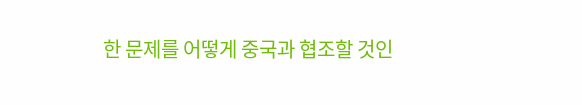한 문제를 어떻게 중국과 협조할 것인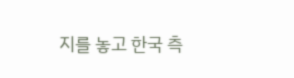지를 놓고 한국 측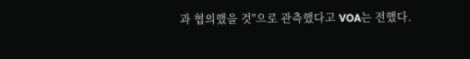과 협의했을 것"으로 관측했다고 VOA는 전했다.